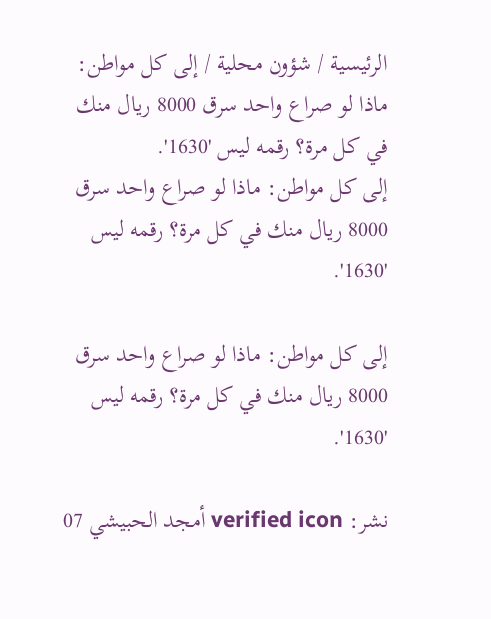الرئيسية / شؤون محلية / إلى كل مواطن: ماذا لو صراع واحد سرق 8000 ريال منك في كل مرة؟ رقمه ليس '1630'.
إلى كل مواطن: ماذا لو صراع واحد سرق 8000 ريال منك في كل مرة؟ رقمه ليس '1630'.

إلى كل مواطن: ماذا لو صراع واحد سرق 8000 ريال منك في كل مرة؟ رقمه ليس '1630'.

نشر: verified icon أمجد الحبيشي 07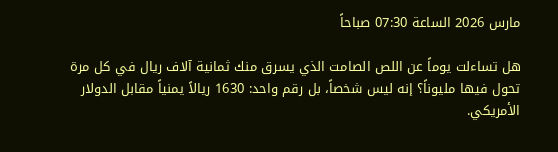مارس 2026 الساعة 07:30 صباحاً

هل تساءلت يوماً عن اللص الصامت الذي يسرق منك ثمانية آلاف ريال في كل مرة تحول فيها مليوناً؟ إنه ليس شخصاً، بل رقم واحد: 1630 ريالاً يمنياً مقابل الدولار الأمريكي.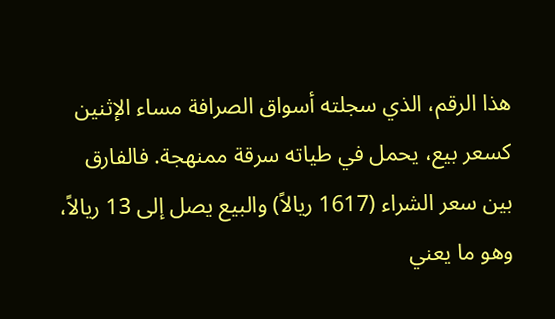هذا الرقم، الذي سجلته أسواق الصرافة مساء الإثنين كسعر بيع، يحمل في طياته سرقة ممنهجة. فالفارق بين سعر الشراء (1617 ريالاً) والبيع يصل إلى 13 ريالاً، وهو ما يعني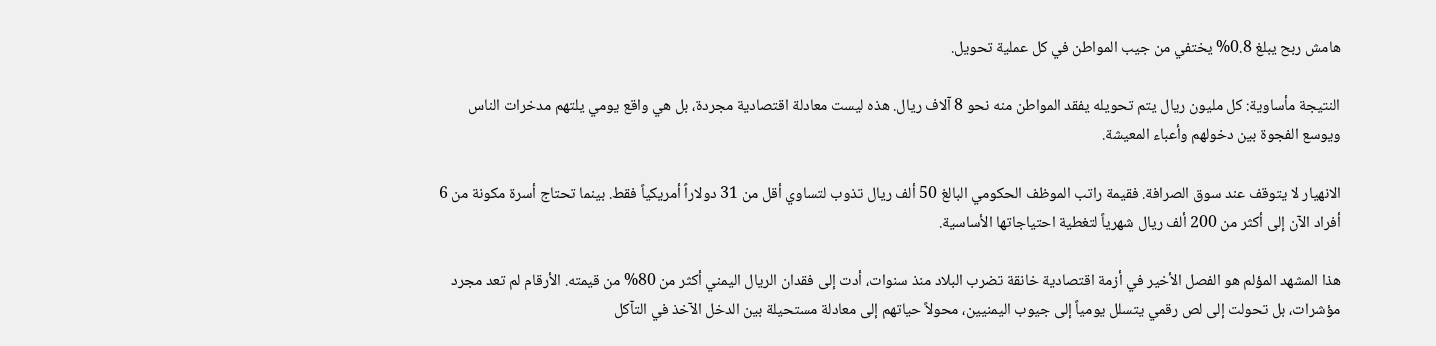هامش ربح يبلغ 0.8% يختفي من جيب المواطن في كل عملية تحويل.

النتيجة مأساوية: كل مليون ريال يتم تحويله يفقد المواطن منه نحو 8 آلاف ريال. هذه ليست معادلة اقتصادية مجردة، بل هي واقع يومي يلتهم مدخرات الناس ويوسع الفجوة بين دخولهم وأعباء المعيشة.

الانهيار لا يتوقف عند سوق الصرافة. فقيمة راتب الموظف الحكومي البالغ 50 ألف ريال تذوب لتساوي أقل من 31 دولاراً أمريكياً فقط. بينما تحتاج أسرة مكونة من 6 أفراد الآن إلى أكثر من 200 ألف ريال شهرياً لتغطية احتياجاتها الأساسية.

هذا المشهد المؤلم هو الفصل الأخير في أزمة اقتصادية خانقة تضرب البلاد منذ سنوات، أدت إلى فقدان الريال اليمني أكثر من 80% من قيمته. الأرقام لم تعد مجرد مؤشرات، بل تحولت إلى لص رقمي يتسلل يومياً إلى جيوب اليمنيين، محولاً حياتهم إلى معادلة مستحيلة بين الدخل الآخذ في التآكل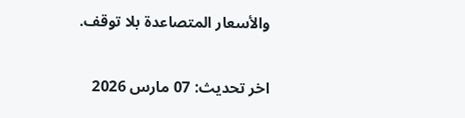والأسعار المتصاعدة بلا توقف.

اخر تحديث: 07 مارس 2026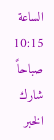الساعة 10:15 صباحاً
شارك الخبر